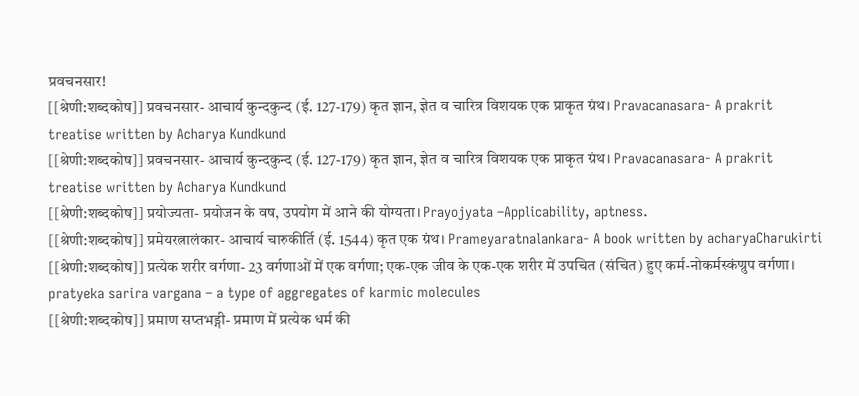प्रवचनसार!
[[श्रेणी:शब्दकोष]] प्रवचनसार- आचार्य कुन्दकुन्द (ई. 127-179) कृत ज्ञान, ज्ञेत व चारित्र विशयक एक प्राकृत ग्रंथ। Pravacanasara- A prakrit treatise written by Acharya Kundkund
[[श्रेणी:शब्दकोष]] प्रवचनसार- आचार्य कुन्दकुन्द (ई. 127-179) कृत ज्ञान, ज्ञेत व चारित्र विशयक एक प्राकृत ग्रंथ। Pravacanasara- A prakrit treatise written by Acharya Kundkund
[[श्रेणी:शब्दकोष]] प्रयोज्यता- प्रयोजन के वष, उपयोग में आने की योग्यता। Prayojyata –Applicability, aptness.
[[श्रेणी:शब्दकोष]] प्रमेयरत्नालंकार- आचार्य चारुकीर्ति (ई. 1544) कृत एक ग्रंथ। Prameyaratnalankara- A book written by acharyaCharukirti
[[श्रेणी:शब्दकोष]] प्रत्येक शरीर वर्गणा- 23 वर्गणाओं में एक वर्गणा; एक-एक जीव के एक-एक शरीर में उपचित (संचित) हुए कर्म-नोकर्मस्कंण्रुप वर्गणा। pratyeka sarira vargana – a type of aggregates of karmic molecules
[[श्रेणी:शब्दकोष]] प्रमाण सप्तभड्गी- प्रमाण में प्रत्येक धर्म की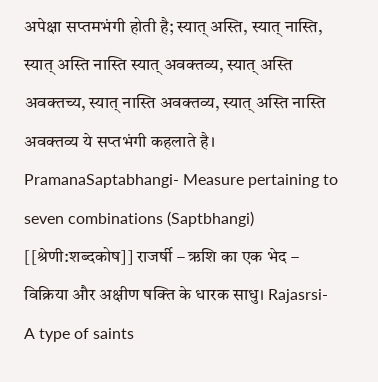अपेक्षा सप्तमभंगी होती है; स्यात् अस्ति, स्यात् नास्ति, स्यात् अस्ति नास्ति स्यात् अवक्तव्य, स्यात् अस्ति अवक्तच्य, स्यात् नास्ति अवक्तव्य, स्यात् अस्ति नास्ति अवक्तव्य ये सप्तभंगी कहलाते है। PramanaSaptabhangi- Measure pertaining to seven combinations (Saptbhangi)
[[श्रेणी:शब्दकोष]] राजर्षी – ऋशि का एक भेद – विक्रिया और अक्षीण षक्ति के धारक साधु। Rajasrsi- A type of saints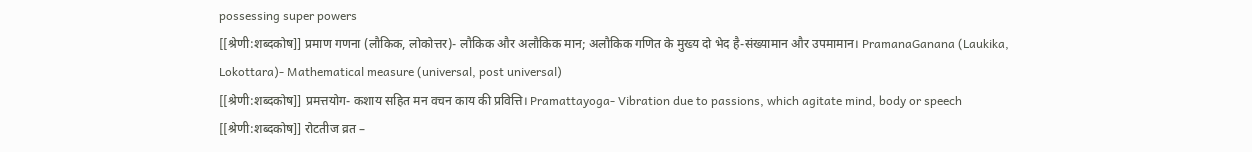possessing super powers
[[श्रेणी:शब्दकोष]] प्रमाण गणना (लौकिक, लोकोत्तर)- लौकिक और अलौकिक मान; अलौकिक गणित के मुख्य दो भेद है-संख्यामान और उपमामान। PramanaGanana (Laukika, Lokottara)- Mathematical measure (universal, post universal)
[[श्रेणी:शब्दकोष]] प्रमत्तयोग- कशाय सहित मन वचन काय की प्रवित्ति। Pramattayoga- Vibration due to passions, which agitate mind, body or speech
[[श्रेणी:शब्दकोष]] रोटतीज व्रत –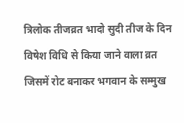त्रिलोक तीजव्रत भादो सुदी तीज के दिन विषेश विधि से किया जाने वाला व्रत जिसमें रोट बनाकर भगवान के सम्मुख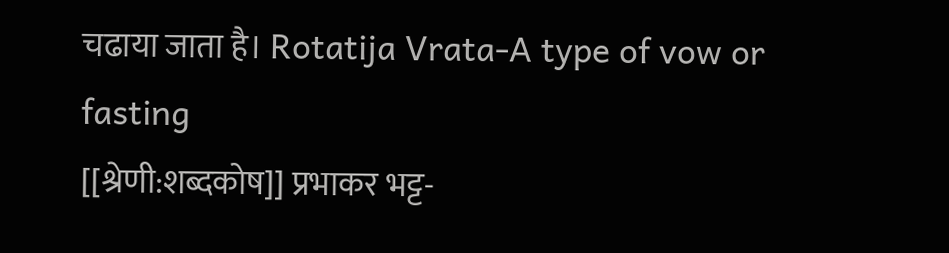चढाया जाता है। Rotatija Vrata-A type of vow or fasting
[[श्रेणी:शब्दकोष]] प्रभाकर भट्ट-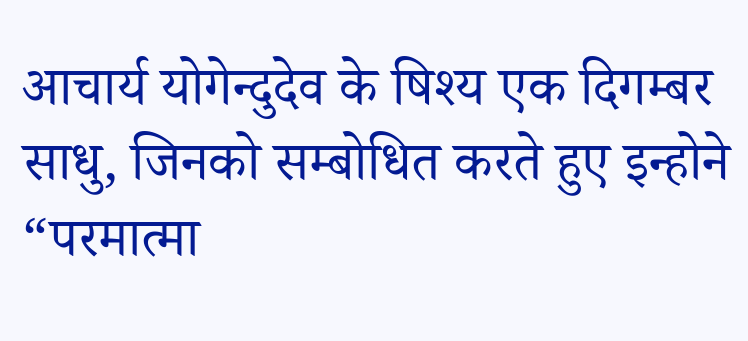आचार्य योगेन्दुदेव के षिश्य एक दिगम्बर साधु, जिनको सम्बोधित करते हुए इन्होने “परमात्मा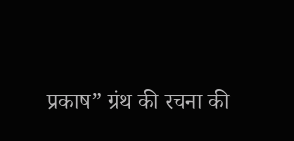प्रकाष” ग्रंथ की रचना की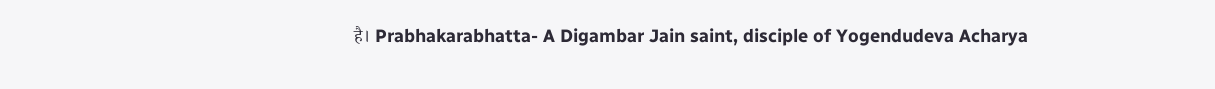है। Prabhakarabhatta- A Digambar Jain saint, disciple of Yogendudeva Acharya